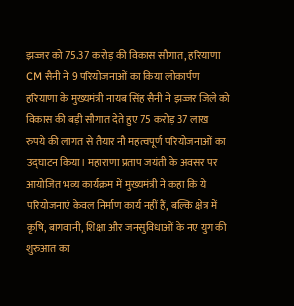झज्जर को 75.37 करोड़ की विकास सौगात, हरियाणा CM सैनी ने 9 परियोजनाओं का किया लोकार्पण
हरियाणा के मुख्यमंत्री नायब सिंह सैनी ने झज्जर जिले को विकास की बड़ी सौगात देते हुए 75 करोड़ 37 लाख रुपये की लागत से तैयार नौ महत्वपूर्ण परियोजनाओं का उद्घाटन किया। महाराणा प्रताप जयंती के अवसर पर आयोजित भव्य कार्यक्रम में मुख्यमंत्री ने कहा कि ये परियोजनाएं केवल निर्माण कार्य नहीं हैं, बल्कि क्षेत्र में कृषि, बागवानी, शिक्षा और जनसुविधाओं के नए युग की शुरुआत का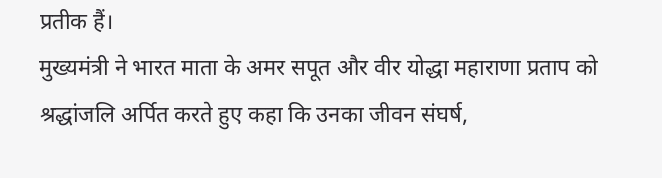प्रतीक हैं।
मुख्यमंत्री ने भारत माता के अमर सपूत और वीर योद्धा महाराणा प्रताप को श्रद्धांजलि अर्पित करते हुए कहा कि उनका जीवन संघर्ष,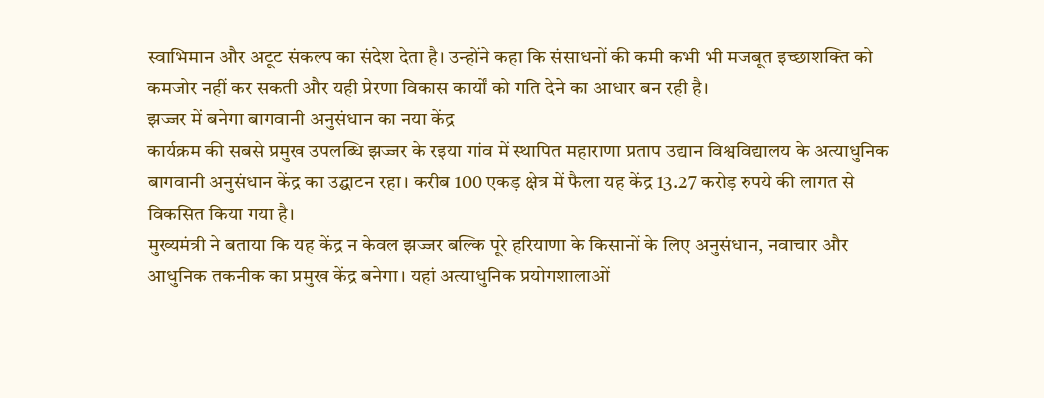स्वाभिमान और अटूट संकल्प का संदेश देता है। उन्होंने कहा कि संसाधनों की कमी कभी भी मजबूत इच्छाशक्ति को कमजोर नहीं कर सकती और यही प्रेरणा विकास कार्यों को गति देने का आधार बन रही है।
झज्जर में बनेगा बागवानी अनुसंधान का नया केंद्र
कार्यक्रम की सबसे प्रमुख उपलब्धि झज्जर के रइया गांव में स्थापित महाराणा प्रताप उद्यान विश्वविद्यालय के अत्याधुनिक बागवानी अनुसंधान केंद्र का उद्घाटन रहा। करीब 100 एकड़ क्षेत्र में फैला यह केंद्र 13.27 करोड़ रुपये की लागत से विकसित किया गया है।
मुख्यमंत्री ने बताया कि यह केंद्र न केवल झज्जर बल्कि पूरे हरियाणा के किसानों के लिए अनुसंधान, नवाचार और आधुनिक तकनीक का प्रमुख केंद्र बनेगा। यहां अत्याधुनिक प्रयोगशालाओं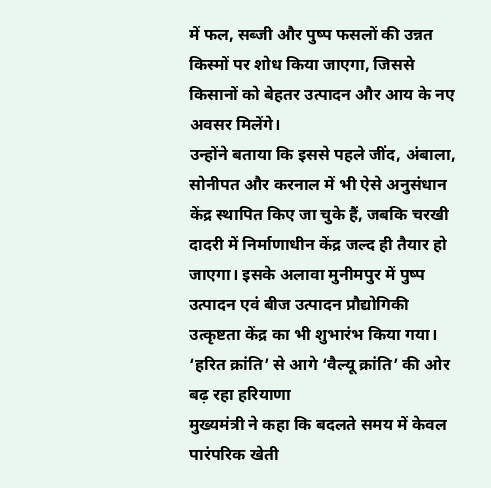में फल, सब्जी और पुष्प फसलों की उन्नत किस्मों पर शोध किया जाएगा, जिससे किसानों को बेहतर उत्पादन और आय के नए अवसर मिलेंगे।
उन्होंने बताया कि इससे पहले जींद, अंबाला, सोनीपत और करनाल में भी ऐसे अनुसंधान केंद्र स्थापित किए जा चुके हैं, जबकि चरखी दादरी में निर्माणाधीन केंद्र जल्द ही तैयार हो जाएगा। इसके अलावा मुनीमपुर में पुष्प उत्पादन एवं बीज उत्पादन प्रौद्योगिकी उत्कृष्टता केंद्र का भी शुभारंभ किया गया।
‘हरित क्रांति’ से आगे ‘वैल्यू क्रांति’ की ओर बढ़ रहा हरियाणा
मुख्यमंत्री ने कहा कि बदलते समय में केवल पारंपरिक खेती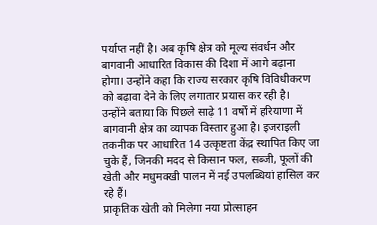पर्याप्त नहीं है। अब कृषि क्षेत्र को मूल्य संवर्धन और बागवानी आधारित विकास की दिशा में आगे बढ़ाना होगा। उन्होंने कहा कि राज्य सरकार कृषि विविधीकरण को बढ़ावा देने के लिए लगातार प्रयास कर रही है।
उन्होंने बताया कि पिछले साढ़े 11 वर्षों में हरियाणा में बागवानी क्षेत्र का व्यापक विस्तार हुआ है। इजराइली तकनीक पर आधारित 14 उत्कृष्टता केंद्र स्थापित किए जा चुके हैं, जिनकी मदद से किसान फल, सब्जी, फूलों की खेती और मधुमक्खी पालन में नई उपलब्धियां हासिल कर रहे हैं।
प्राकृतिक खेती को मिलेगा नया प्रोत्साहन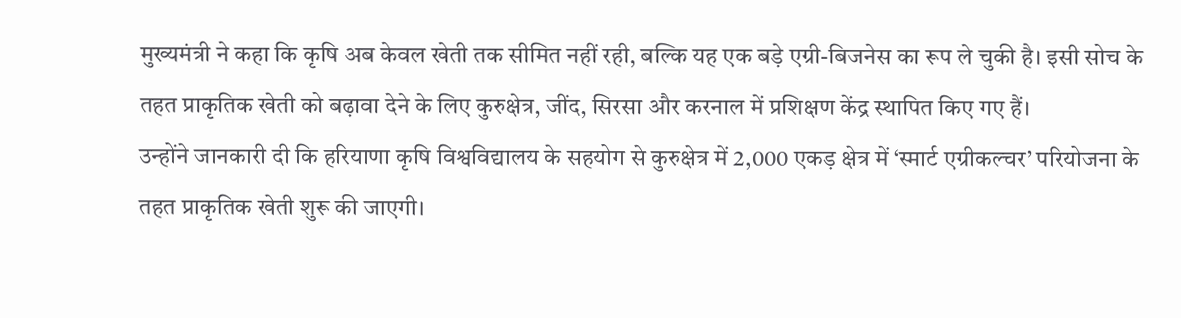मुख्यमंत्री ने कहा कि कृषि अब केवल खेती तक सीमित नहीं रही, बल्कि यह एक बड़े एग्री-बिजनेस का रूप ले चुकी है। इसी सोच के तहत प्राकृतिक खेती को बढ़ावा देने के लिए कुरुक्षेत्र, जींद, सिरसा और करनाल में प्रशिक्षण केंद्र स्थापित किए गए हैं।
उन्होंने जानकारी दी कि हरियाणा कृषि विश्वविद्यालय के सहयोग से कुरुक्षेत्र में 2,000 एकड़ क्षेत्र में ‘स्मार्ट एग्रीकल्चर’ परियोजना के तहत प्राकृतिक खेती शुरू की जाएगी।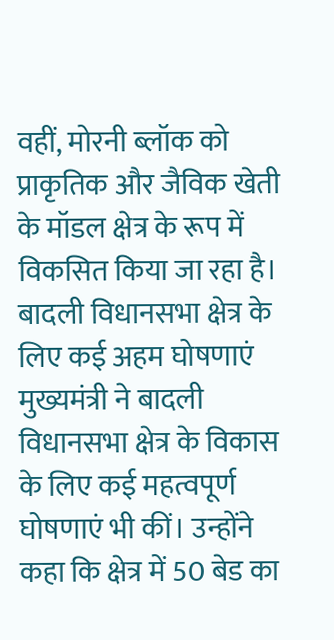वहीं, मोरनी ब्लॉक को प्राकृतिक और जैविक खेती के मॉडल क्षेत्र के रूप में विकसित किया जा रहा है।
बादली विधानसभा क्षेत्र के लिए कई अहम घोषणाएं
मुख्यमंत्री ने बादली विधानसभा क्षेत्र के विकास के लिए कई महत्वपूर्ण घोषणाएं भी कीं। उन्होंने कहा कि क्षेत्र में 50 बेड का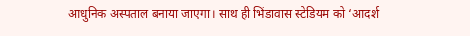आधुनिक अस्पताल बनाया जाएगा। साथ ही भिंडावास स्टेडियम को ‘आदर्श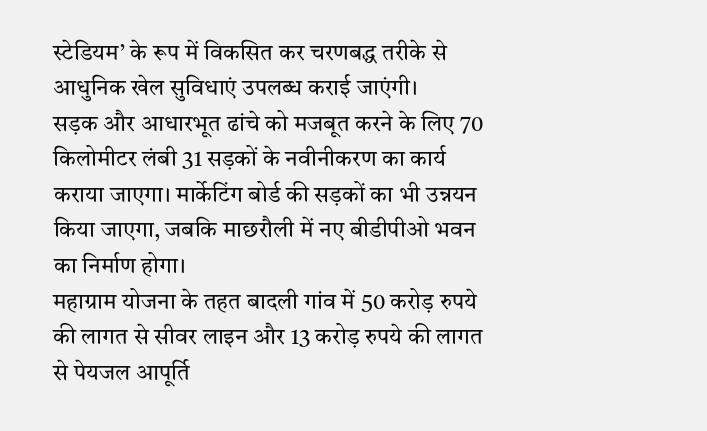स्टेडियम’ के रूप में विकसित कर चरणबद्ध तरीके से आधुनिक खेल सुविधाएं उपलब्ध कराई जाएंगी।
सड़क और आधारभूत ढांचे को मजबूत करने के लिए 70 किलोमीटर लंबी 31 सड़कों के नवीनीकरण का कार्य कराया जाएगा। मार्केटिंग बोर्ड की सड़कों का भी उन्नयन किया जाएगा, जबकि माछरौली में नए बीडीपीओ भवन का निर्माण होगा।
महाग्राम योजना के तहत बादली गांव में 50 करोड़ रुपये की लागत से सीवर लाइन और 13 करोड़ रुपये की लागत से पेयजल आपूर्ति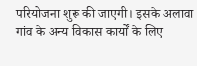परियोजना शुरू की जाएगी। इसके अलावा गांव के अन्य विकास कार्यों के लिए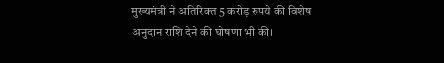मुख्यमंत्री ने अतिरिक्त 5 करोड़ रुपये की विशेष अनुदान राशि देने की घोषणा भी की।